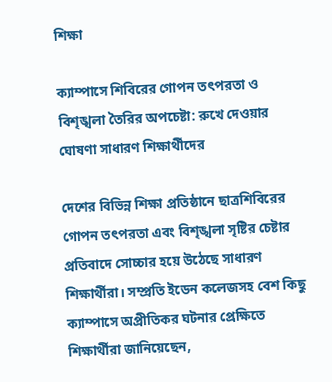শিক্ষা

ক্যাম্পাসে শিবিরের গোপন তৎপরতা ও বিশৃঙ্খলা তৈরির অপচেষ্টা: রুখে দেওয়ার ঘোষণা সাধারণ শিক্ষার্থীদের

দেশের বিভিন্ন শিক্ষা প্রতিষ্ঠানে ছাত্রশিবিরের গোপন তৎপরতা এবং বিশৃঙ্খলা সৃষ্টির চেষ্টার প্রতিবাদে সোচ্চার হয়ে উঠেছে সাধারণ শিক্ষার্থীরা। সম্প্রতি ইডেন কলেজসহ বেশ কিছু ক্যাম্পাসে অপ্রীতিকর ঘটনার প্রেক্ষিতে শিক্ষার্থীরা জানিয়েছেন,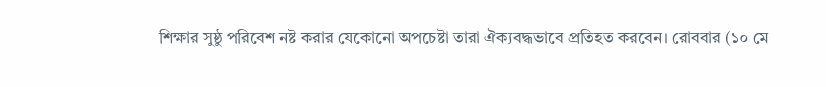শিক্ষার সুষ্ঠু পরিবেশ নষ্ট করার যেকোনো অপচেষ্টা তারা ঐক্যবদ্ধভাবে প্রতিহত করবেন। রোববার (১০ মে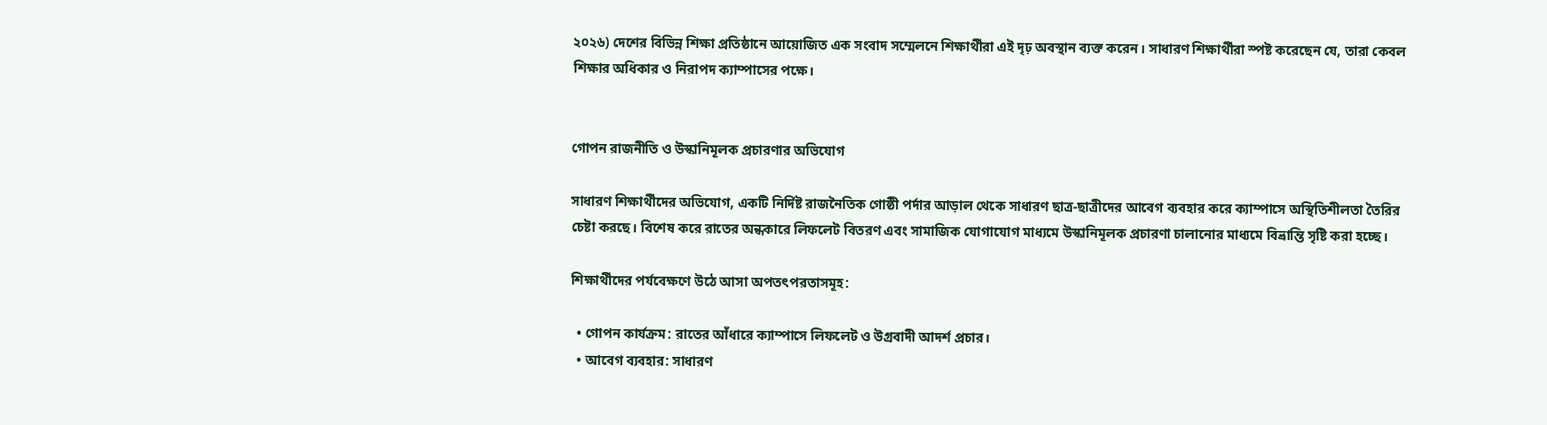২০২৬) দেশের বিভিন্ন শিক্ষা প্রতিষ্ঠানে আয়োজিত এক সংবাদ সম্মেলনে শিক্ষার্থীরা এই দৃঢ় অবস্থান ব্যক্ত করেন। সাধারণ শিক্ষার্থীরা স্পষ্ট করেছেন যে, তারা কেবল শিক্ষার অধিকার ও নিরাপদ ক্যাম্পাসের পক্ষে।


গোপন রাজনীতি ও উস্কানিমূলক প্রচারণার অভিযোগ

সাধারণ শিক্ষার্থীদের অভিযোগ, একটি নির্দিষ্ট রাজনৈতিক গোষ্ঠী পর্দার আড়াল থেকে সাধারণ ছাত্র-ছাত্রীদের আবেগ ব্যবহার করে ক্যাম্পাসে অস্থিতিশীলতা তৈরির চেষ্টা করছে। বিশেষ করে রাতের অন্ধকারে লিফলেট বিতরণ এবং সামাজিক যোগাযোগ মাধ্যমে উস্কানিমূলক প্রচারণা চালানোর মাধ্যমে বিভ্রান্তি সৃষ্টি করা হচ্ছে।

শিক্ষার্থীদের পর্যবেক্ষণে উঠে আসা অপতৎপরতাসমূহ:

  • গোপন কার্যক্রম: রাতের আঁধারে ক্যাম্পাসে লিফলেট ও উগ্রবাদী আদর্শ প্রচার।
  • আবেগ ব্যবহার: সাধারণ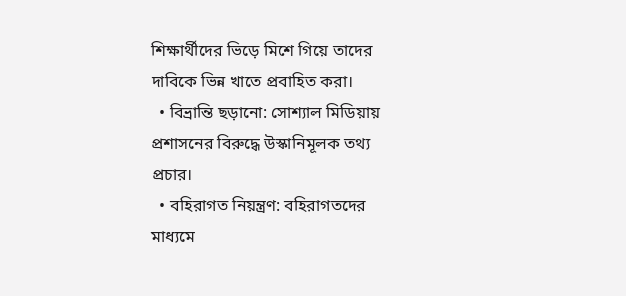শিক্ষার্থীদের ভিড়ে মিশে গিয়ে তাদের দাবিকে ভিন্ন খাতে প্রবাহিত করা।
  • বিভ্রান্তি ছড়ানো: সোশ্যাল মিডিয়ায় প্রশাসনের বিরুদ্ধে উস্কানিমূলক তথ্য প্রচার।
  • বহিরাগত নিয়ন্ত্রণ: বহিরাগতদের মাধ্যমে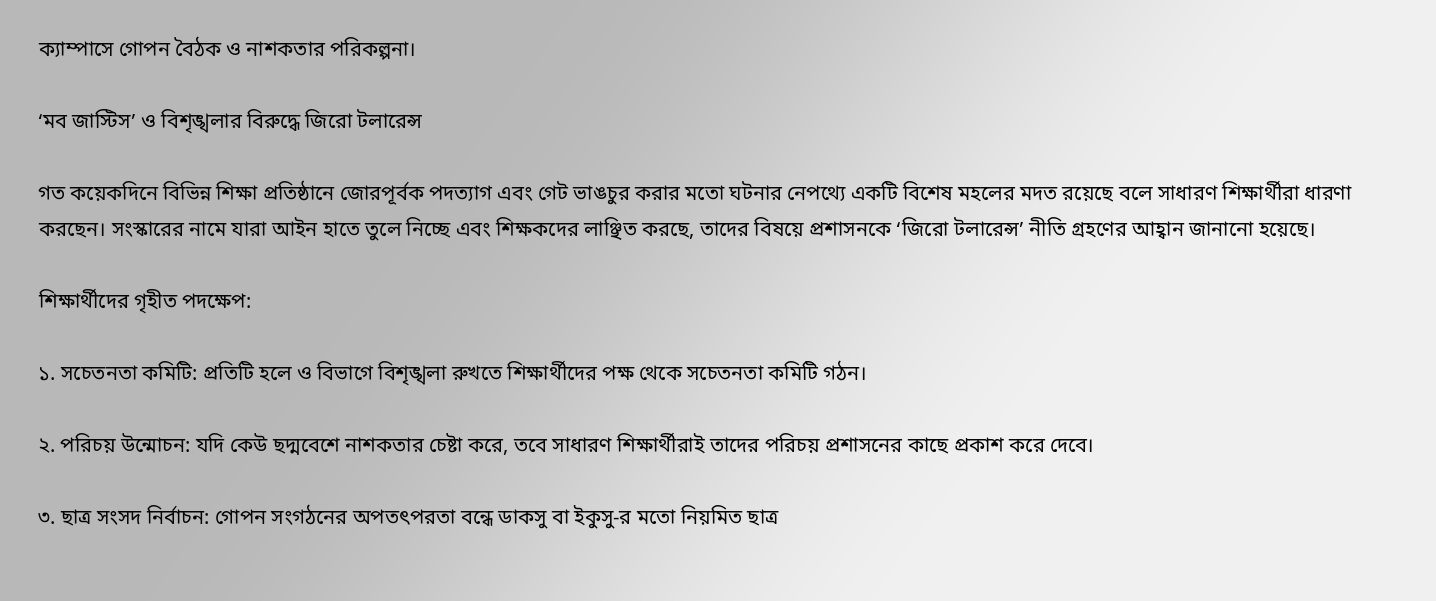ক্যাম্পাসে গোপন বৈঠক ও নাশকতার পরিকল্পনা।

‘মব জাস্টিস’ ও বিশৃঙ্খলার বিরুদ্ধে জিরো টলারেন্স

গত কয়েকদিনে বিভিন্ন শিক্ষা প্রতিষ্ঠানে জোরপূর্বক পদত্যাগ এবং গেট ভাঙচুর করার মতো ঘটনার নেপথ্যে একটি বিশেষ মহলের মদত রয়েছে বলে সাধারণ শিক্ষার্থীরা ধারণা করছেন। সংস্কারের নামে যারা আইন হাতে তুলে নিচ্ছে এবং শিক্ষকদের লাঞ্ছিত করছে, তাদের বিষয়ে প্রশাসনকে ‘জিরো টলারেন্স’ নীতি গ্রহণের আহ্বান জানানো হয়েছে।

শিক্ষার্থীদের গৃহীত পদক্ষেপ:

১. সচেতনতা কমিটি: প্রতিটি হলে ও বিভাগে বিশৃঙ্খলা রুখতে শিক্ষার্থীদের পক্ষ থেকে সচেতনতা কমিটি গঠন।

২. পরিচয় উন্মোচন: যদি কেউ ছদ্মবেশে নাশকতার চেষ্টা করে, তবে সাধারণ শিক্ষার্থীরাই তাদের পরিচয় প্রশাসনের কাছে প্রকাশ করে দেবে।

৩. ছাত্র সংসদ নির্বাচন: গোপন সংগঠনের অপতৎপরতা বন্ধে ডাকসু বা ইকুসু-র মতো নিয়মিত ছাত্র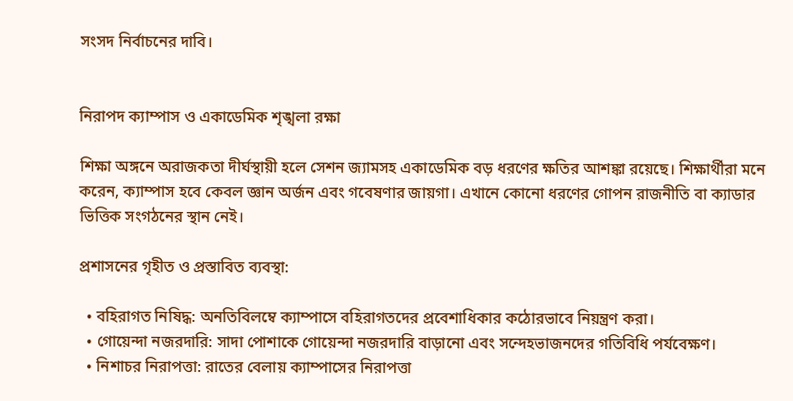সংসদ নির্বাচনের দাবি।


নিরাপদ ক্যাম্পাস ও একাডেমিক শৃঙ্খলা রক্ষা

শিক্ষা অঙ্গনে অরাজকতা দীর্ঘস্থায়ী হলে সেশন জ্যামসহ একাডেমিক বড় ধরণের ক্ষতির আশঙ্কা রয়েছে। শিক্ষার্থীরা মনে করেন, ক্যাম্পাস হবে কেবল জ্ঞান অর্জন এবং গবেষণার জায়গা। এখানে কোনো ধরণের গোপন রাজনীতি বা ক্যাডার ভিত্তিক সংগঠনের স্থান নেই।

প্রশাসনের গৃহীত ও প্রস্তাবিত ব্যবস্থা:

  • বহিরাগত নিষিদ্ধ: অনতিবিলম্বে ক্যাম্পাসে বহিরাগতদের প্রবেশাধিকার কঠোরভাবে নিয়ন্ত্রণ করা।
  • গোয়েন্দা নজরদারি: সাদা পোশাকে গোয়েন্দা নজরদারি বাড়ানো এবং সন্দেহভাজনদের গতিবিধি পর্যবেক্ষণ।
  • নিশাচর নিরাপত্তা: রাতের বেলায় ক্যাম্পাসের নিরাপত্তা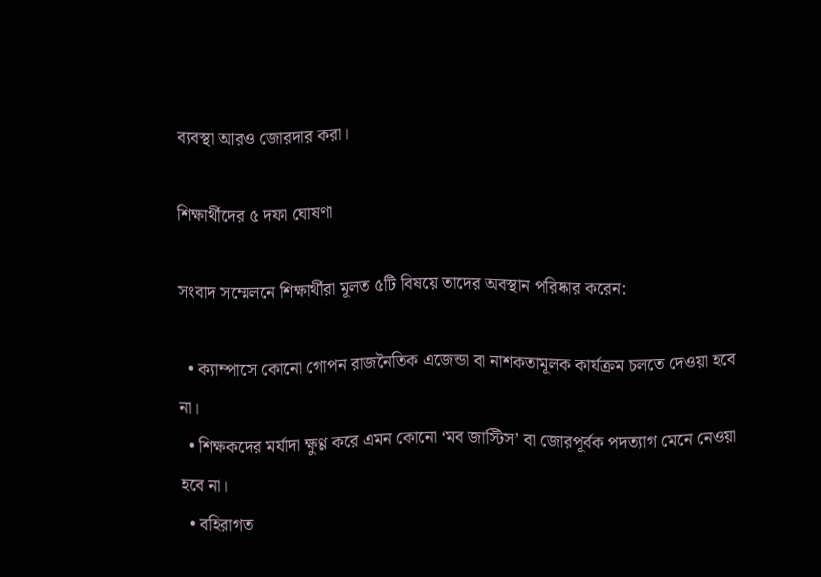ব্যবস্থা আরও জোরদার করা।

শিক্ষার্থীদের ৫ দফা ঘোষণা

সংবাদ সম্মেলনে শিক্ষার্থীরা মূলত ৫টি বিষয়ে তাদের অবস্থান পরিষ্কার করেন:

  • ক্যাম্পাসে কোনো গোপন রাজনৈতিক এজেন্ডা বা নাশকতামূলক কার্যক্রম চলতে দেওয়া হবে না।
  • শিক্ষকদের মর্যাদা ক্ষুণ্ণ করে এমন কোনো ‘মব জাস্টিস’ বা জোরপূর্বক পদত্যাগ মেনে নেওয়া হবে না।
  • বহিরাগত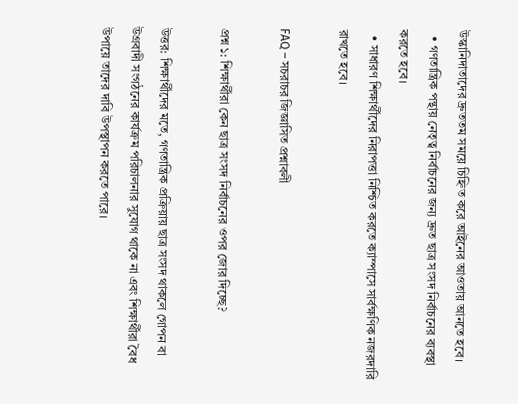উস্কানিদাতাদের দ্রুততম সময়ে চিহ্নিত করে আইনের আওতায় আনতে হবে।
  • গণতান্ত্রিক পন্থায় নেতৃত্ব নির্বাচনের জন্য দ্রুত ছাত্র সংসদ নির্বাচনের ব্যবস্থা করতে হবে।
  • সাধারণ শিক্ষার্থীদের নিরাপত্তা নিশ্চিত করতে ক্যাম্পাসে সার্বক্ষণিক নজরদারি রাখতে হবে।

FAQ – সচরাচর জিজ্ঞাসিত প্রশ্নাবলী

প্রশ্ন ১: শিক্ষার্থীরা কেন ছাত্র সংসদ নির্বাচনের ওপর জোর দিচ্ছে?

উত্তর: শিক্ষার্থীদের মতে, গণতান্ত্রিক প্রক্রিয়ায় ছাত্র সংসদ থাকলে গোপন বা উগ্রবাদী সংগঠনের কার্যক্রম পরিচালনার সুযোগ থাকে না এবং শিক্ষার্থীরা বৈধ উপায়ে তাদের দাবি উপস্থাপন করতে পারে।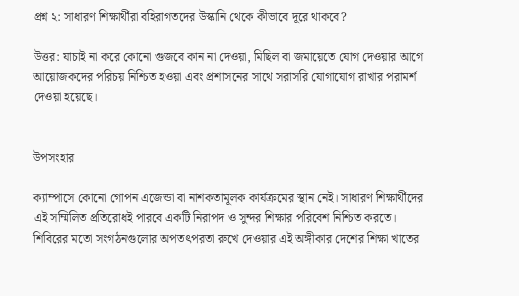প্রশ্ন ২: সাধারণ শিক্ষার্থীরা বহিরাগতদের উস্কানি থেকে কীভাবে দূরে থাকবে?

উত্তর: যাচাই না করে কোনো গুজবে কান না দেওয়া, মিছিল বা জমায়েতে যোগ দেওয়ার আগে আয়োজকদের পরিচয় নিশ্চিত হওয়া এবং প্রশাসনের সাথে সরাসরি যোগাযোগ রাখার পরামর্শ দেওয়া হয়েছে।


উপসংহার

ক্যাম্পাসে কোনো গোপন এজেন্ডা বা নাশকতামূলক কার্যক্রমের স্থান নেই। সাধারণ শিক্ষার্থীদের এই সম্মিলিত প্রতিরোধই পারবে একটি নিরাপদ ও সুন্দর শিক্ষার পরিবেশ নিশ্চিত করতে। শিবিরের মতো সংগঠনগুলোর অপতৎপরতা রুখে দেওয়ার এই অঙ্গীকার দেশের শিক্ষা খাতের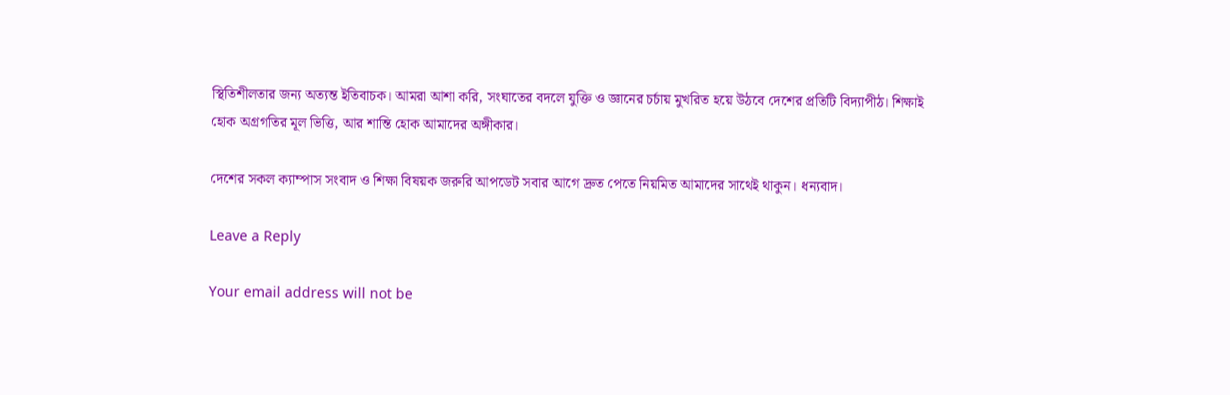স্থিতিশীলতার জন্য অত্যন্ত ইতিবাচক। আমরা আশা করি, সংঘাতের বদলে যুক্তি ও জ্ঞানের চর্চায় মুখরিত হয়ে উঠবে দেশের প্রতিটি বিদ্যাপীঠ। শিক্ষাই হোক অগ্রগতির মূল ভিত্তি, আর শান্তি হোক আমাদের অঙ্গীকার।

দেশের সকল ক্যাম্পাস সংবাদ ও শিক্ষা বিষয়ক জরুরি আপডেট সবার আগে দ্রুত পেতে নিয়মিত আমাদের সাথেই থাকুন। ধন্যবাদ।

Leave a Reply

Your email address will not be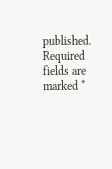published. Required fields are marked *